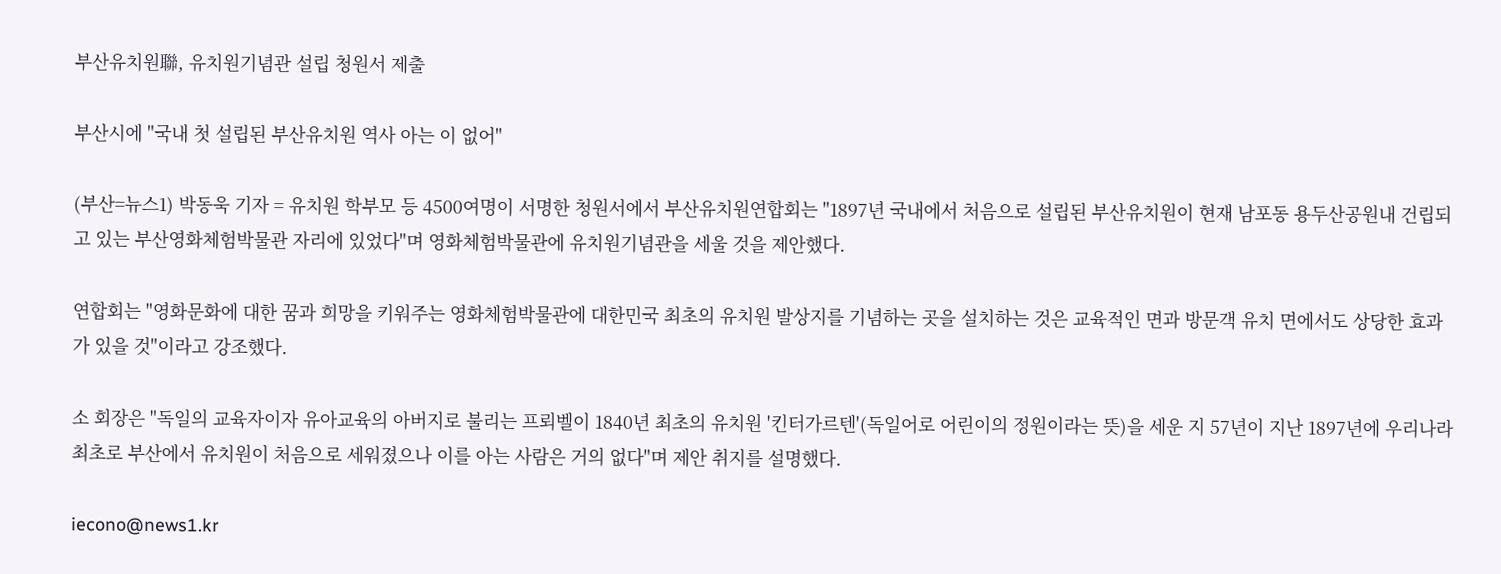부산유치원聯, 유치원기념관 설립 청원서 제출

부산시에 "국내 첫 설립된 부산유치원 역사 아는 이 없어"

(부산=뉴스1) 박동욱 기자 = 유치원 학부모 등 4500여명이 서명한 청원서에서 부산유치원연합회는 "1897년 국내에서 처음으로 설립된 부산유치원이 현재 남포동 용두산공원내 건립되고 있는 부산영화체험박물관 자리에 있었다"며 영화체험박물관에 유치원기념관을 세울 것을 제안했다.

연합회는 "영화문화에 대한 꿈과 희망을 키워주는 영화체험박물관에 대한민국 최초의 유치원 발상지를 기념하는 곳을 설치하는 것은 교육적인 면과 방문객 유치 면에서도 상당한 효과가 있을 것"이라고 강조했다.

소 회장은 "독일의 교육자이자 유아교육의 아버지로 불리는 프뢰벨이 1840년 최초의 유치원 '킨터가르텐'(독일어로 어린이의 정원이라는 뜻)을 세운 지 57년이 지난 1897년에 우리나라 최초로 부산에서 유치원이 처음으로 세워졌으나 이를 아는 사람은 거의 없다"며 제안 취지를 설명했다.

iecono@news1.kr